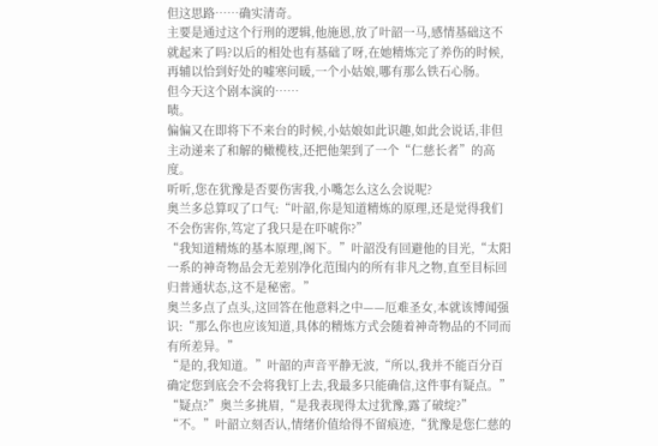但这思路……确实清奇。
主要是通过这个行刑的逻辑,他施恩,放了叶韶一马,感情基础这不就起来了吗?以后的相处也有基础了呀,在她精炼完了养伤的时候,再辅以恰到好处的嘘寒问暖,一个小姑娘,哪有那么铁石心肠。
但今天这个剧本演的……
啧。
偏偏又在即将下不来台的时候,小姑娘如此识趣,如此会说话,非但主动递来了和解的橄榄枝,还把他架到了一个“仁慈长者”的高度。
听听,您在犹豫是否要伤害我,小嘴怎么这么会说呢?
奥兰多总算叹了口气:“叶韶,你是知道精炼的原理,还是觉得我们不会伤害你,笃定了我只是在吓唬你?”
“我知道精炼的基本原理,阁下。”叶韶没有回避他的目光,“太阳一系的神奇物品会无差别净化范围内的所有非凡之物,直至目标回归普通状态,这不是秘密。”
奥兰多点了点头,这回答在他意料之中——厄难圣女,本就该博闻强识:“那么你也应该知道,具体的精炼方式会随着神奇物品的不同而有所差异。”
“是的,我知道。”叶韶的声音平静无波,“所以,我并不能百分百确定您到底会不会将我钉上去,我最多只能确信,这件事有疑点。”
“疑点?”奥兰多挑眉,“是我表现得太过犹豫,露了破绽?”
“不。”叶韶立刻否认,情绪价值给得不留痕迹,“犹豫是您仁慈的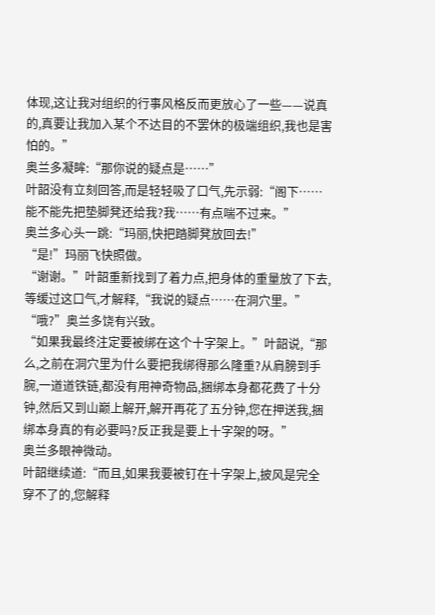体现,这让我对组织的行事风格反而更放心了一些——说真的,真要让我加入某个不达目的不罢休的极端组织,我也是害怕的。”
奥兰多凝眸:“那你说的疑点是……”
叶韶没有立刻回答,而是轻轻吸了口气,先示弱:“阁下……能不能先把垫脚凳还给我?我……有点喘不过来。”
奥兰多心头一跳:“玛丽,快把踏脚凳放回去!”
“是!”玛丽飞快照做。
“谢谢。”叶韶重新找到了着力点,把身体的重量放了下去,等缓过这口气,才解释,“我说的疑点……在洞穴里。”
“哦?”奥兰多饶有兴致。
“如果我最终注定要被绑在这个十字架上。”叶韶说,“那么,之前在洞穴里为什么要把我绑得那么隆重?从肩膀到手腕,一道道铁链,都没有用神奇物品,捆绑本身都花费了十分钟,然后又到山巅上解开,解开再花了五分钟,您在押送我,捆绑本身真的有必要吗?反正我是要上十字架的呀。”
奥兰多眼神微动。
叶韶继续道:“而且,如果我要被钉在十字架上,披风是完全穿不了的,您解释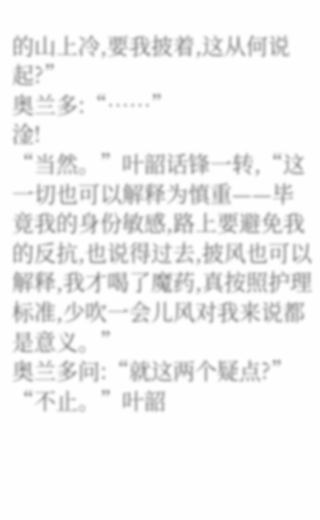的山上冷,要我披着,这从何说起?”
奥兰多:“……”
淦!
“当然。”叶韶话锋一转,“这一切也可以解释为慎重——毕竟我的身份敏感,路上要避免我的反抗,也说得过去,披风也可以解释,我才喝了魔药,真按照护理标准,少吹一会儿风对我来说都是意义。”
奥兰多问:“就这两个疑点?”
“不止。”叶韶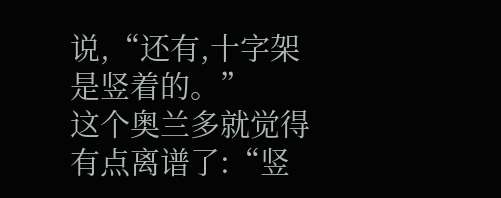说,“还有,十字架是竖着的。”
这个奥兰多就觉得有点离谱了:“竖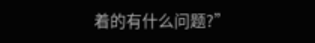着的有什么问题?”